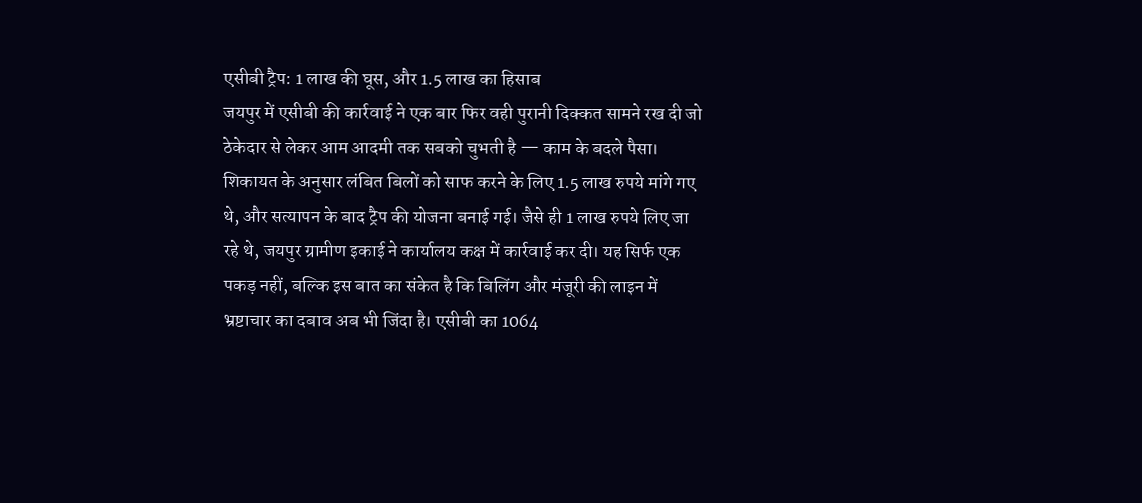एसीबी ट्रैप: 1 लाख की घूस, और 1.5 लाख का हिसाब
जयपुर में एसीबी की कार्रवाई ने एक बार फिर वही पुरानी दिक्कत सामने रख दी जो ठेकेदार से लेकर आम आदमी तक सबको चुभती है — काम के बदले पैसा। शिकायत के अनुसार लंबित बिलों को साफ करने के लिए 1.5 लाख रुपये मांगे गए थे, और सत्यापन के बाद ट्रैप की योजना बनाई गई। जैसे ही 1 लाख रुपये लिए जा रहे थे, जयपुर ग्रामीण इकाई ने कार्यालय कक्ष में कार्रवाई कर दी। यह सिर्फ एक पकड़ नहीं, बल्कि इस बात का संकेत है कि बिलिंग और मंजूरी की लाइन में भ्रष्टाचार का दबाव अब भी जिंदा है। एसीबी का 1064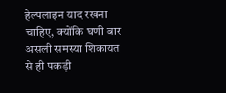हेल्पलाइन याद रखना चाहिए, क्योंकि घणी बार असली समस्या शिकायत से ही पकड़ी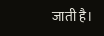जाती है।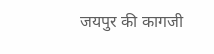जयपुर की कागजी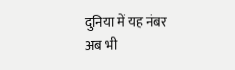दुनिया में यह नंबर अब भी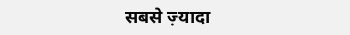सबसे ज़्यादा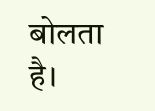बोलता है।